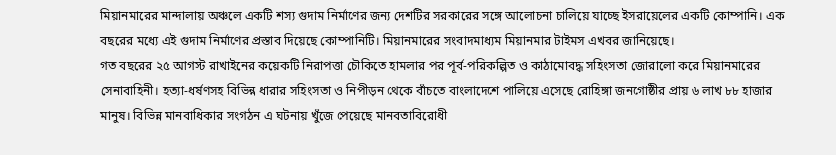মিয়ানমারের মান্দালায় অঞ্চলে একটি শস্য গুদাম নির্মাণের জন্য দেশটির সরকারের সঙ্গে আলোচনা চালিয়ে যাচ্ছে ইসরায়েলের একটি কোম্পানি। এক বছরের মধ্যে এই গুদাম নির্মাণের প্রস্তাব দিয়েছে কোম্পানিটি। মিয়ানমারের সংবাদমাধ্যম মিয়ানমার টাইমস এখবর জানিয়েছে।
গত বছরের ২৫ আগস্ট রাখাইনের কয়েকটি নিরাপত্তা চৌকিতে হামলার পর পূর্ব-পরিকল্পিত ও কাঠামোবদ্ধ সহিংসতা জোরালো করে মিয়ানমারের সেনাবাহিনী। হত্যা-ধর্ষণসহ বিভিন্ন ধারার সহিংসতা ও নিপীড়ন থেকে বাঁচতে বাংলাদেশে পালিয়ে এসেছে রোহিঙ্গা জনগোষ্ঠীর প্রায় ৬ লাখ ৮৮ হাজার মানুষ। বিভিন্ন মানবাধিকার সংগঠন এ ঘটনায় খুঁজে পেয়েছে মানবতাবিরোধী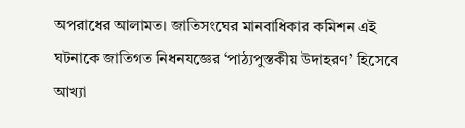অপরাধের আলামত। জাতিসংঘের মানবাধিকার কমিশন এই ঘটনাকে জাতিগত নিধনযজ্ঞের ‘পাঠ্যপুস্তকীয় উদাহরণ’ হিসেবে আখ্যা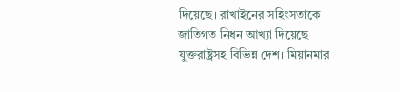দিয়েছে। রাখাইনের সহিংসতাকে জাতিগত নিধন আখ্যা দিয়েছে যুক্তরাষ্ট্রসহ বিভিন্ন দেশ। মিয়ানমার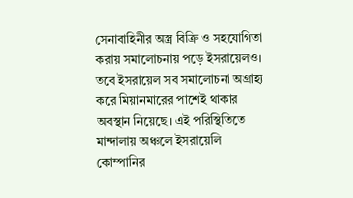সেনাবাহিনীর অস্ত্র বিক্রি ও সহযোগিতা করায় সমালোচনায় পড়ে ইসরায়েলও। তবে ইসরায়েল সব সমালোচনা অগ্রাহ্য করে মিয়ানমারের পাশেই থাকার অবস্থান নিয়েছে। এই পরিস্থিতিতে মান্দালায় অঞ্চলে ইসরায়েলি কোম্পানির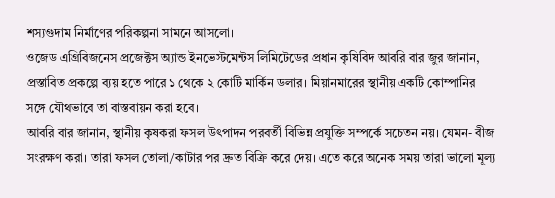শস্যগুদাম নির্মাণের পরিকল্পনা সামনে আসলো।
ওজেড এগ্রিবিজনেস প্রজেক্টস অ্যান্ড ইনভেস্টমেন্টস লিমিটেডের প্রধান কৃষিবিদ আবরি বার জুর জানান, প্রস্তাবিত প্রকল্পে ব্যয় হতে পারে ১ থেকে ২ কোটি মার্কিন ডলার। মিয়ানমারের স্থানীয় একটি কোম্পানির সঙ্গে যৌথভাবে তা বাস্তবায়ন করা হবে।
আবরি বার জানান, স্থানীয় কৃষকরা ফসল উৎপাদন পরবর্তী বিভিন্ন প্রযুক্তি সম্পর্কে সচেতন নয়। যেমন- বীজ সংরক্ষণ করা। তারা ফসল তোলা/কাটার পর দ্রুত বিক্রি করে দেয়। এতে করে অনেক সময় তারা ভালো মূল্য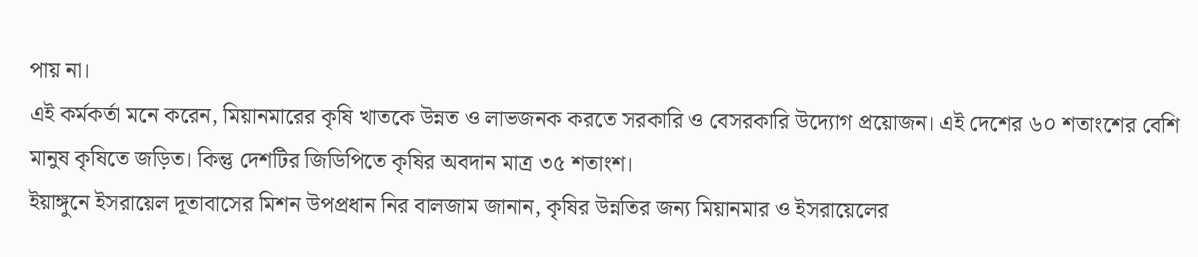পায় না।
এই কর্মকর্তা মনে করেন, মিয়ানমারের কৃষি খাতকে উন্নত ও লাভজনক করতে সরকারি ও বেসরকারি উদ্যোগ প্রয়োজন। এই দেশের ৬০ শতাংশের বেশি মানুষ কৃষিতে জড়িত। কিন্তু দেশটির জিডিপিতে কৃষির অবদান মাত্র ৩৫ শতাংশ।
ইয়াঙ্গুনে ইসরায়েল দূতাবাসের মিশন উপপ্রধান নির বালজাম জানান, কৃষির উন্নতির জন্য মিয়ানমার ও ইসরায়েলের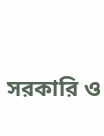সরকারি ও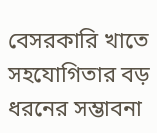বেসরকারি খাতে সহযোগিতার বড় ধরনের সম্ভাবনা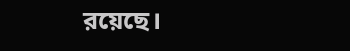রয়েছে।